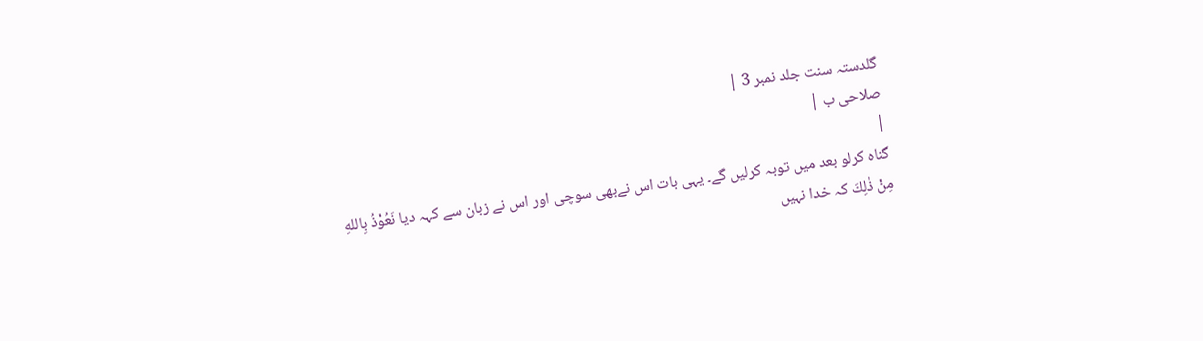گلدستہ سنت جلد نمبر 3 |
صلاحی ب |
|
گناہ کرلو بعد میں توبہ کرلیں گے۔ یہی بات اس نےبھی سوچی اور اس نے زبان سے کہہ دیا نَعُوْذُ بِاللهِ مِنْ ذٰلِكَ کہ خدا نہیں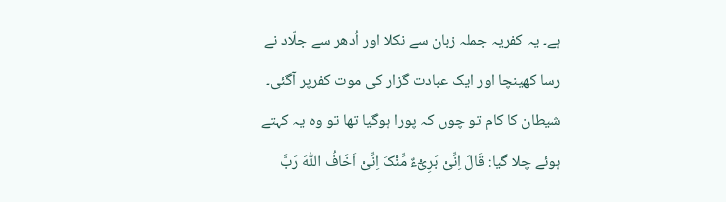ہے۔ یہ کفریہ جملہ زبان سے نکلا اور اُدھر سے جلّاد نے رسا کھینچا اور ایک عبادت گزار کی موت کفرپر آگئی۔ شیطان کا کام تو چوں کہ پورا ہوگیا تھا تو وہ یہ کہتے ہوئے چلا گیا: قَالَ اِنِّیْ بَرِىْٓءٌ مِّنْکَ اِنِّیْ اَخَافُ اللّٰہَ رَبَّ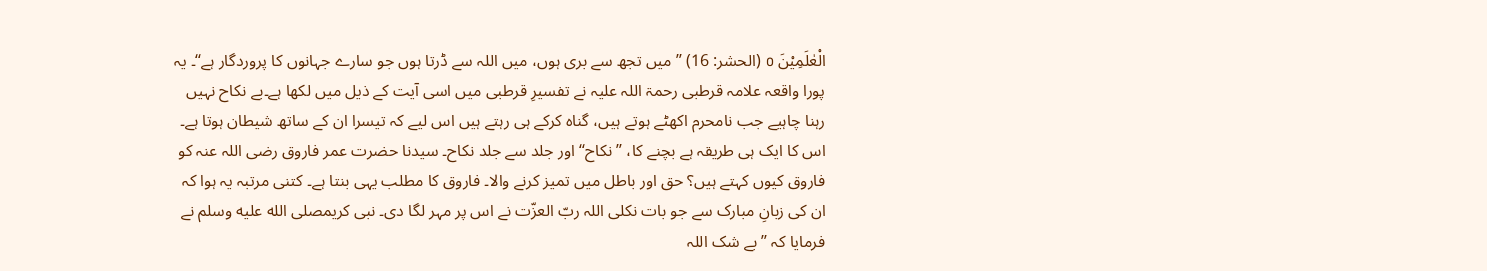الْعٰلَمِیْنَ o (الحشر: 16) ’’میں تجھ سے بری ہوں، میں اللہ سے ڈرتا ہوں جو سارے جہانوں کا پروردگار ہے‘‘۔ یہ پورا واقعہ علامہ قرطبی رحمۃ اللہ علیہ نے تفسیرِ قرطبی میں اسی آیت کے ذیل میں لکھا ہے۔بے نکاح نہیں رہنا چاہیے جب نامحرم اکھٹے ہوتے ہیں، گناہ کرکے ہی رہتے ہیں اس لیے کہ تیسرا ان کے ساتھ شیطان ہوتا ہے۔ اس کا ایک ہی طریقہ ہے بچنے کا، ’’نکاح‘‘ اور جلد سے جلد نکاح۔ سیدنا حضرت عمر فاروق رضی اللہ عنہ کو فاروق کیوں کہتے ہیں؟ حق اور باطل میں تمیز کرنے والا۔ فاروق کا مطلب یہی بنتا ہے۔ کتنی مرتبہ یہ ہوا کہ ان کی زبانِ مبارک سے جو بات نکلی اللہ ربّ العزّت نے اس پر مہر لگا دی۔ نبی کریمصلى الله عليه وسلم نے فرمایا کہ ’’بے شک اللہ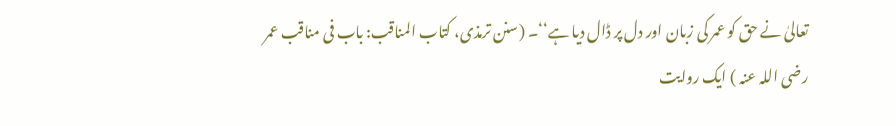تعالیٰ نے حق کو عمر کی زبان اور دل پر ڈال دیا ہے‘‘۔ (سنن ترمذی، کتاب المناقب: باب فی مناقب عمر رضی اللہ عنہ ) ایک روایت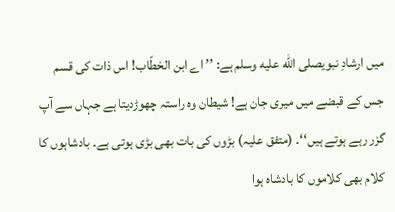میں ارشادِ نبویصلى الله عليه وسلم ہے: ’’ اے ابن الخطّاب! اس ذات کی قسم جس کے قبضے میں میری جان ہے! شیطان وہ راستہ چھوڑدیتا ہے جہاں سے آپ گزر رہے ہوتے ہیں‘‘۔ (متفق علیہ) بڑوں کی بات بھی بڑی ہوتی ہے۔ بادشاہوں کا کلام بھی کلاموں کا بادشاہ ہوا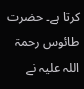کرتا ہے۔ حضرت طائوس رحمۃ اللہ علیہ نے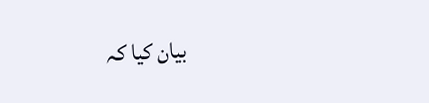بیان کیا کہ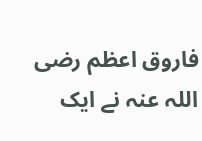فاروق اعظم رضی اللہ عنہ نے ایک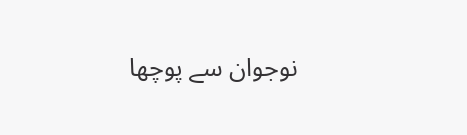نوجوان سے پوچھا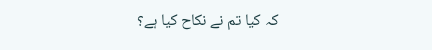کہ کیا تم نے نکاح کیا ہے؟